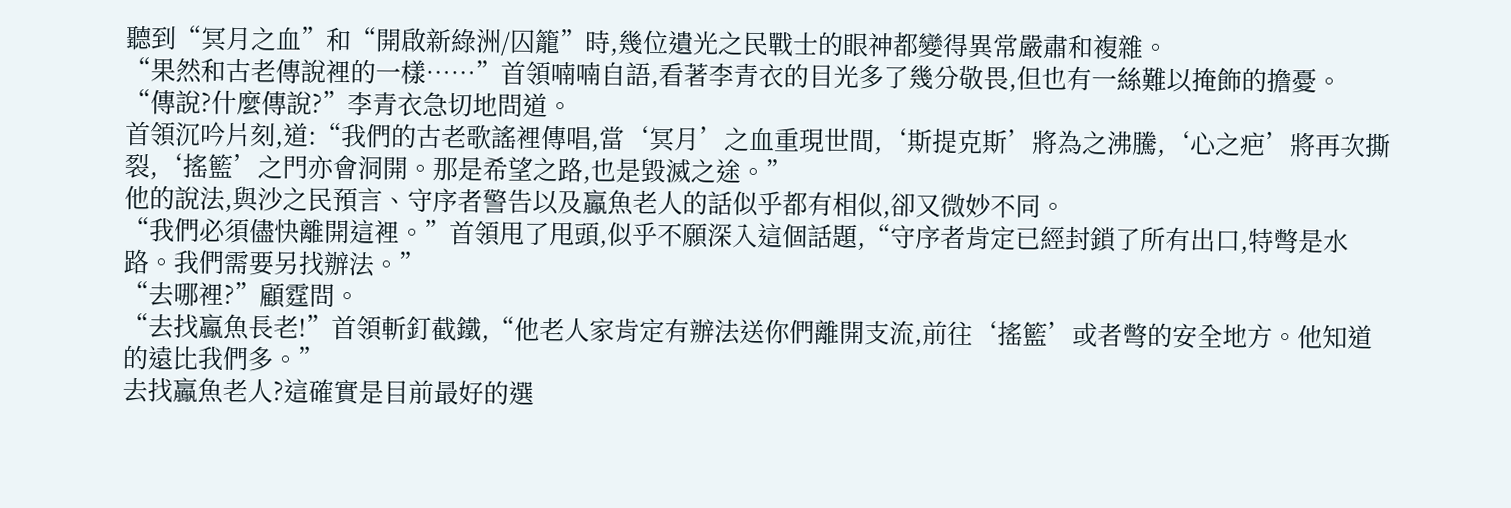聽到“冥月之血”和“開啟新綠洲/囚籠”時,幾位遺光之民戰士的眼神都變得異常嚴肅和複雜。
“果然和古老傳說裡的一樣……”首領喃喃自語,看著李青衣的目光多了幾分敬畏,但也有一絲難以掩飾的擔憂。
“傳說?什麼傳說?”李青衣急切地問道。
首領沉吟片刻,道:“我們的古老歌謠裡傳唱,當‘冥月’之血重現世間,‘斯提克斯’將為之沸騰,‘心之疤’將再次撕裂,‘搖籃’之門亦會洞開。那是希望之路,也是毀滅之途。”
他的說法,與沙之民預言、守序者警告以及鸁魚老人的話似乎都有相似,卻又微妙不同。
“我們必須儘快離開這裡。”首領甩了甩頭,似乎不願深入這個話題,“守序者肯定已經封鎖了所有出口,特彆是水路。我們需要另找辦法。”
“去哪裡?”顧霆問。
“去找鸁魚長老!”首領斬釘截鐵,“他老人家肯定有辦法送你們離開支流,前往‘搖籃’或者彆的安全地方。他知道的遠比我們多。”
去找鸁魚老人?這確實是目前最好的選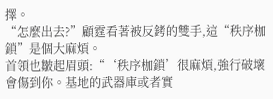擇。
“怎麼出去?”顧霆看著被反銬的雙手,這“秩序枷鎖”是個大麻煩。
首領也皺起眉頭:“‘秩序枷鎖’很麻煩,強行破壞會傷到你。基地的武器庫或者實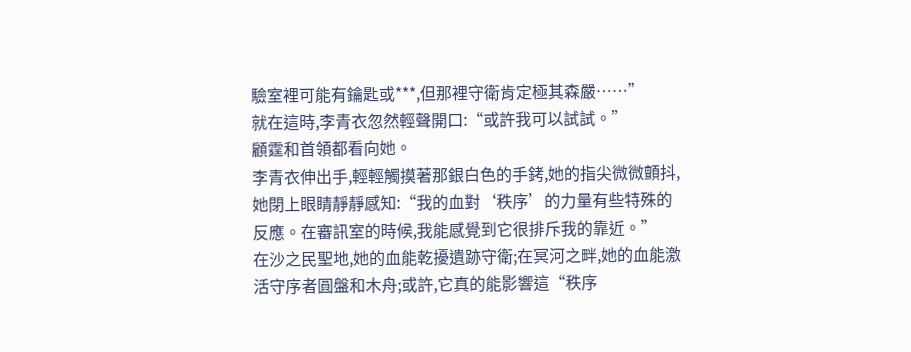驗室裡可能有鑰匙或***,但那裡守衛肯定極其森嚴……”
就在這時,李青衣忽然輕聲開口:“或許我可以試試。”
顧霆和首領都看向她。
李青衣伸出手,輕輕觸摸著那銀白色的手銬,她的指尖微微顫抖,她閉上眼睛靜靜感知:“我的血對‘秩序’的力量有些特殊的反應。在審訊室的時候,我能感覺到它很排斥我的靠近。”
在沙之民聖地,她的血能乾擾遺跡守衛;在冥河之畔,她的血能激活守序者圓盤和木舟;或許,它真的能影響這“秩序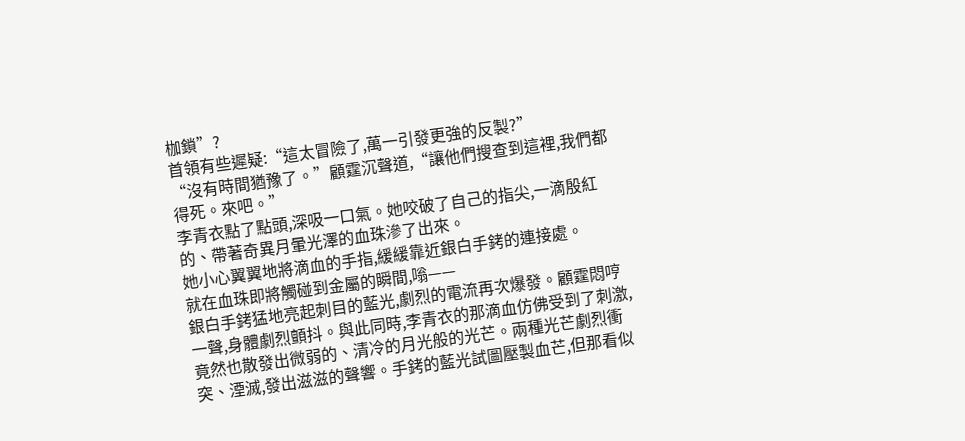枷鎖”?
首領有些遲疑:“這太冒險了,萬一引發更強的反製?”
“沒有時間猶豫了。”顧霆沉聲道,“讓他們搜查到這裡,我們都得死。來吧。”
李青衣點了點頭,深吸一口氣。她咬破了自己的指尖,一滴殷紅的、帶著奇異月暈光澤的血珠滲了出來。
她小心翼翼地將滴血的手指,緩緩靠近銀白手銬的連接處。
就在血珠即將觸碰到金屬的瞬間,嗡——
銀白手銬猛地亮起刺目的藍光,劇烈的電流再次爆發。顧霆悶哼一聲,身體劇烈顫抖。與此同時,李青衣的那滴血仿佛受到了刺激,竟然也散發出微弱的、清冷的月光般的光芒。兩種光芒劇烈衝突、湮滅,發出滋滋的聲響。手銬的藍光試圖壓製血芒,但那看似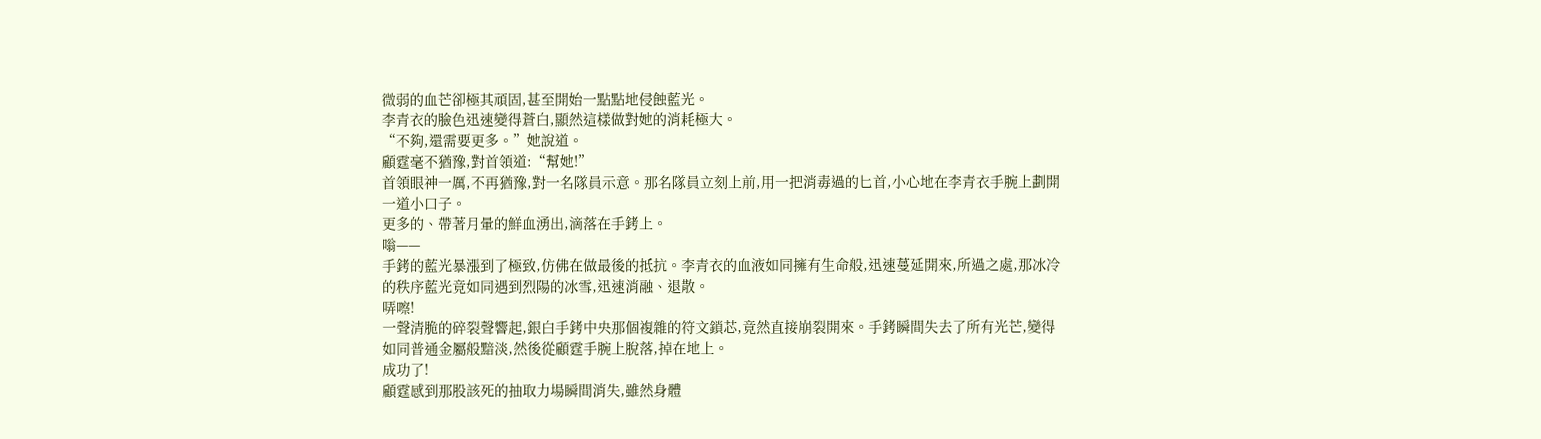微弱的血芒卻極其頑固,甚至開始一點點地侵蝕藍光。
李青衣的臉色迅速變得蒼白,顯然這樣做對她的消耗極大。
“不夠,還需要更多。”她說道。
顧霆毫不猶豫,對首領道:“幫她!”
首領眼神一厲,不再猶豫,對一名隊員示意。那名隊員立刻上前,用一把消毒過的匕首,小心地在李青衣手腕上劃開一道小口子。
更多的、帶著月暈的鮮血湧出,滴落在手銬上。
嗡——
手銬的藍光暴漲到了極致,仿佛在做最後的抵抗。李青衣的血液如同擁有生命般,迅速蔓延開來,所過之處,那冰冷的秩序藍光竟如同遇到烈陽的冰雪,迅速消融、退散。
哢嚓!
一聲清脆的碎裂聲響起,銀白手銬中央那個複雜的符文鎖芯,竟然直接崩裂開來。手銬瞬間失去了所有光芒,變得如同普通金屬般黯淡,然後從顧霆手腕上脫落,掉在地上。
成功了!
顧霆感到那股該死的抽取力場瞬間消失,雖然身體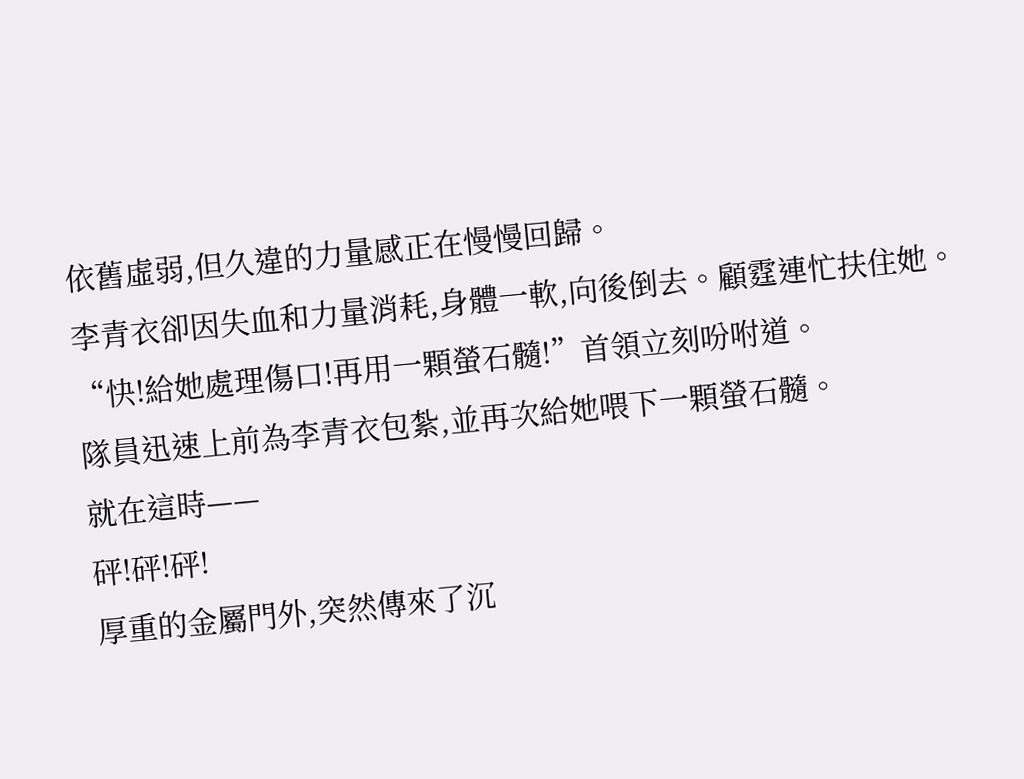依舊虛弱,但久違的力量感正在慢慢回歸。
李青衣卻因失血和力量消耗,身體一軟,向後倒去。顧霆連忙扶住她。
“快!給她處理傷口!再用一顆螢石髓!”首領立刻吩咐道。
隊員迅速上前為李青衣包紮,並再次給她喂下一顆螢石髓。
就在這時——
砰!砰!砰!
厚重的金屬門外,突然傳來了沉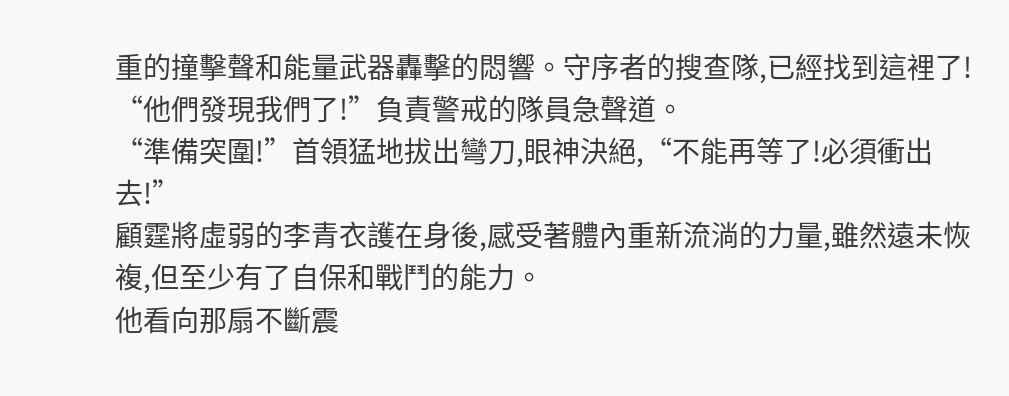重的撞擊聲和能量武器轟擊的悶響。守序者的搜查隊,已經找到這裡了!
“他們發現我們了!”負責警戒的隊員急聲道。
“準備突圍!”首領猛地拔出彎刀,眼神決絕,“不能再等了!必須衝出去!”
顧霆將虛弱的李青衣護在身後,感受著體內重新流淌的力量,雖然遠未恢複,但至少有了自保和戰鬥的能力。
他看向那扇不斷震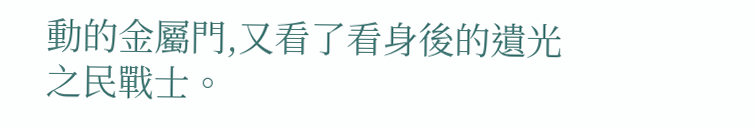動的金屬門,又看了看身後的遺光之民戰士。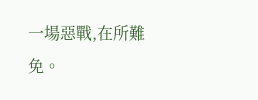一場惡戰,在所難免。